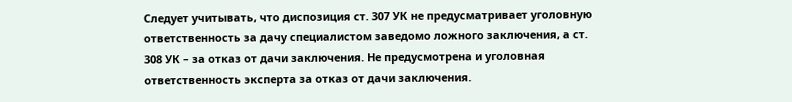Следует учитывать, что диспозиция ст. 307 УК не предусматривает уголовную ответственность за дачу специалистом заведомо ложного заключения, а ст. 308 УК – за отказ от дачи заключения. Не предусмотрена и уголовная ответственность эксперта за отказ от дачи заключения.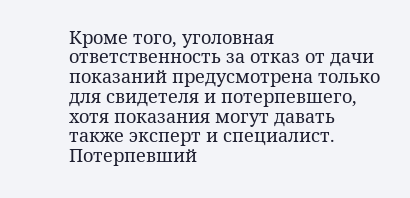Кроме того, уголовная ответственность за отказ от дачи показаний предусмотрена только для свидетеля и потерпевшего, хотя показания могут давать также эксперт и специалист.
Потерпевший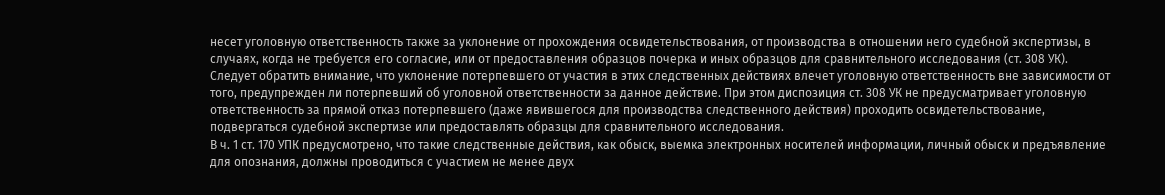несет уголовную ответственность также за уклонение от прохождения освидетельствования, от производства в отношении него судебной экспертизы, в случаях, когда не требуется его согласие, или от предоставления образцов почерка и иных образцов для сравнительного исследования (ст. 308 УК).
Следует обратить внимание, что уклонение потерпевшего от участия в этих следственных действиях влечет уголовную ответственность вне зависимости от того, предупрежден ли потерпевший об уголовной ответственности за данное действие. При этом диспозиция ст. 308 УК не предусматривает уголовную ответственность за прямой отказ потерпевшего (даже явившегося для производства следственного действия) проходить освидетельствование, подвергаться судебной экспертизе или предоставлять образцы для сравнительного исследования.
В ч. 1 ст. 170 УПК предусмотрено, что такие следственные действия, как обыск, выемка электронных носителей информации, личный обыск и предъявление для опознания, должны проводиться с участием не менее двух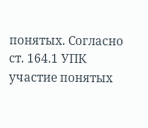понятых. Согласно ст. 164.1 УПК участие понятых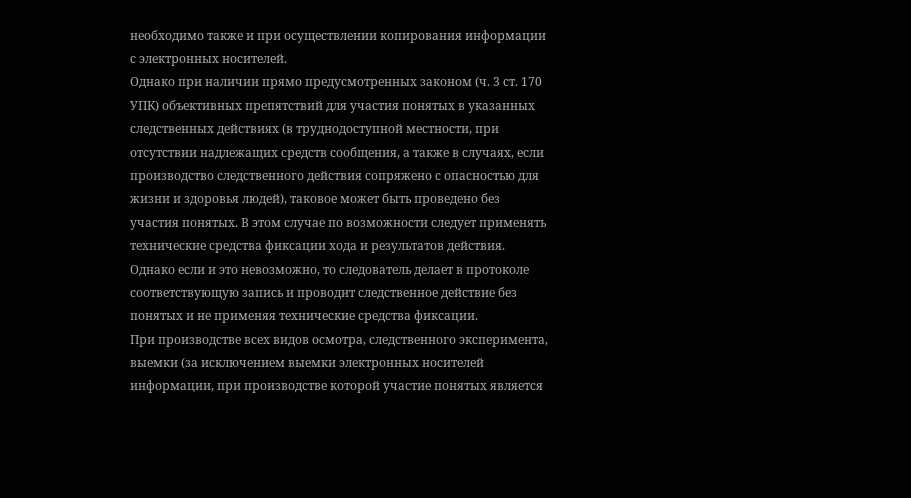необходимо также и при осуществлении копирования информации с электронных носителей.
Однако при наличии прямо предусмотренных законом (ч. 3 ст. 170 УПК) объективных препятствий для участия понятых в указанных следственных действиях (в труднодоступной местности, при отсутствии надлежащих средств сообщения, а также в случаях, если производство следственного действия сопряжено с опасностью для жизни и здоровья людей), таковое может быть проведено без участия понятых. В этом случае по возможности следует применять технические средства фиксации хода и результатов действия. Однако если и это невозможно, то следователь делает в протоколе соответствующую запись и проводит следственное действие без понятых и не применяя технические средства фиксации.
При производстве всех видов осмотра, следственного эксперимента, выемки (за исключением выемки электронных носителей информации, при производстве которой участие понятых является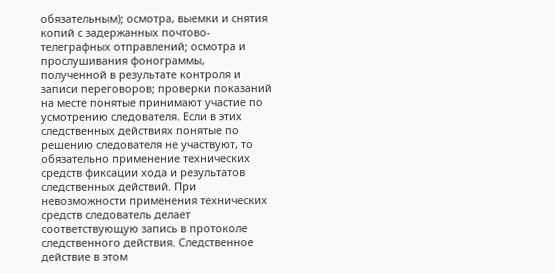обязательным); осмотра, выемки и снятия копий с задержанных почтово-телеграфных отправлений; осмотра и прослушивания фонограммы, полученной в результате контроля и записи переговоров; проверки показаний на месте понятые принимают участие по усмотрению следователя. Если в этих следственных действиях понятые по решению следователя не участвуют, то обязательно применение технических средств фиксации хода и результатов следственных действий. При невозможности применения технических средств следователь делает соответствующую запись в протоколе следственного действия. Следственное действие в этом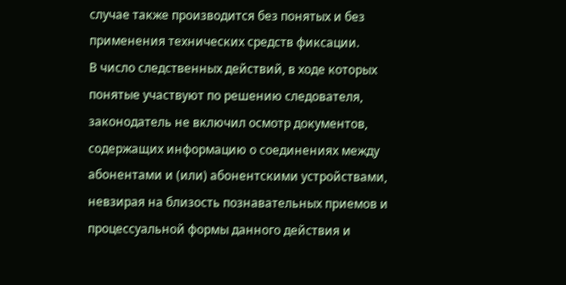случае также производится без понятых и без применения технических средств фиксации.
В число следственных действий, в ходе которых понятые участвуют по решению следователя, законодатель не включил осмотр документов, содержащих информацию о соединениях между абонентами и (или) абонентскими устройствами, невзирая на близость познавательных приемов и процессуальной формы данного действия и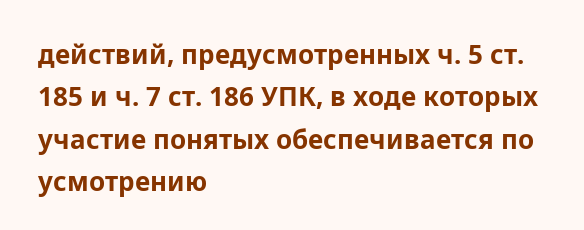действий, предусмотренных ч. 5 ст. 185 и ч. 7 ст. 186 УПК, в ходе которых участие понятых обеспечивается по усмотрению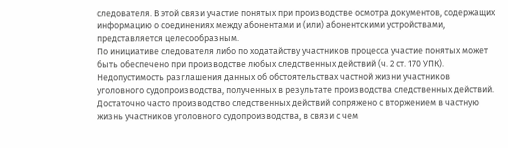следователя. В этой связи участие понятых при производстве осмотра документов, содержащих информацию о соединениях между абонентами и (или) абонентскими устройствами, представляется целесообразным.
По инициативе следователя либо по ходатайству участников процесса участие понятых может быть обеспечено при производстве любых следственных действий (ч. 2 ст. 170 УПК).
Недопустимость разглашения данных об обстоятельствах частной жизни участников уголовного судопроизводства, полученных в результате производства следственных действий. Достаточно часто производство следственных действий сопряжено с вторжением в частную жизнь участников уголовного судопроизводства, в связи с чем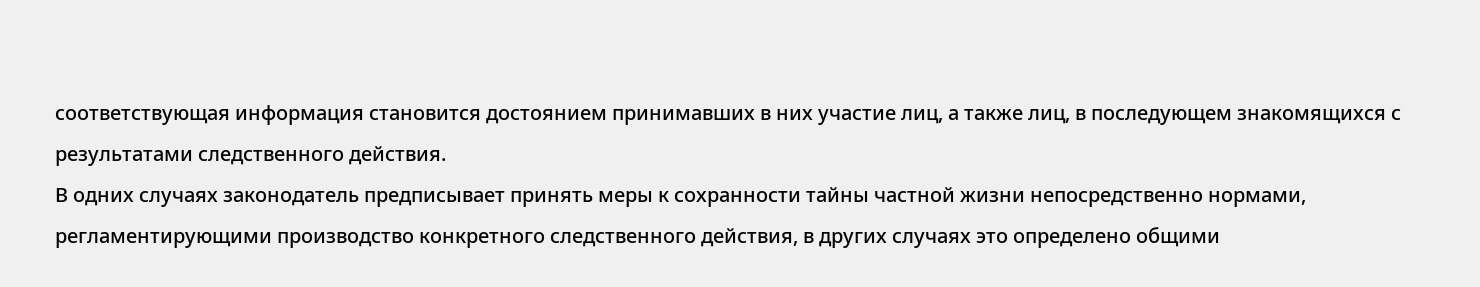соответствующая информация становится достоянием принимавших в них участие лиц, а также лиц, в последующем знакомящихся с результатами следственного действия.
В одних случаях законодатель предписывает принять меры к сохранности тайны частной жизни непосредственно нормами, регламентирующими производство конкретного следственного действия, в других случаях это определено общими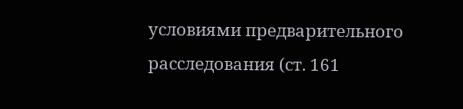условиями предварительного расследования (ст. 161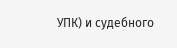УПК) и судебного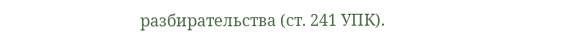разбирательства (ст. 241 УПК).